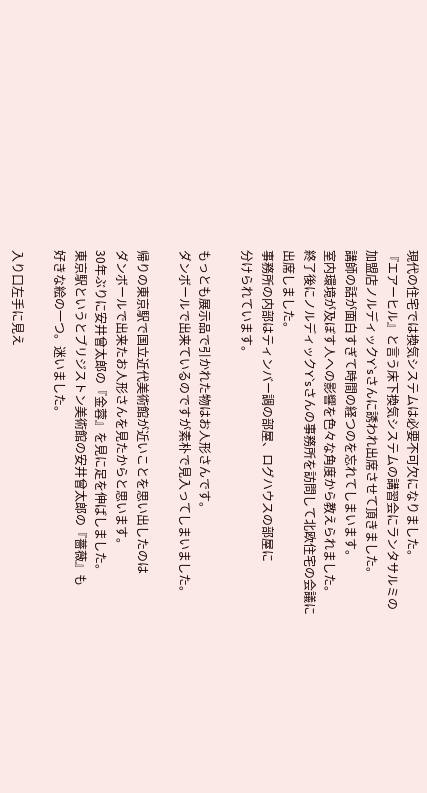現代の住宅では換気システムは必要不可欠になりました。
『エアーヒル』と言う床下換気システムの講習会にランタサルミの
加盟店ノルディックY`sさんに誘われ出席させて頂きました。
講師の話が面白すぎて時間の経つのを忘れてしまいます。
室内環境が及ぼす人への影響を色々な角度から教えられました。
終了後にノルディックY`sさんの事務所を訪問して北欧住宅の会議に
出席しました。
事務所の内部はティンバー調の部屋、ログハウスの部屋に
分けられています。

もっとも展示品で引かれた物はお人形さんです。
ダンボールで出来ているのですが素朴で見入ってしまいました。

帰りの東京駅で国立近代美術館が近いことを思い出したのは
ダンボールで出来たお人形さんを見たからと思います。
30年ぶりに安井曾太郎の『金蓉』を見に足を伸ばしました。
東京駅というとブリジストン美術館の安井曾太郎の『薔薇』も
好きな絵の一つ。迷いました。

入り口左手に見え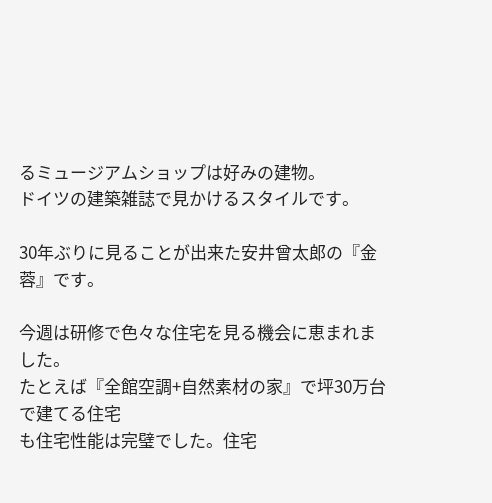るミュージアムショップは好みの建物。
ドイツの建築雑誌で見かけるスタイルです。

30年ぶりに見ることが出来た安井曾太郎の『金蓉』です。

今週は研修で色々な住宅を見る機会に恵まれました。
たとえば『全館空調+自然素材の家』で坪30万台で建てる住宅
も住宅性能は完璧でした。住宅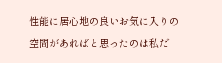性能に居心地の良いお気に入りの
空間があればと思ったのは私だ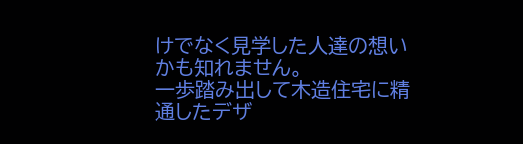けでなく見学した人達の想いかも知れません。
一歩踏み出して木造住宅に精通したデザ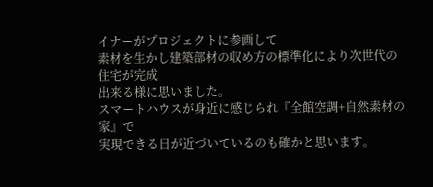イナーがプロジェクトに参画して
素材を生かし建築部材の収め方の標準化により次世代の住宅が完成
出来る様に思いました。
スマートハウスが身近に感じられ『全館空調+自然素材の家』で
実現できる日が近づいているのも確かと思います。